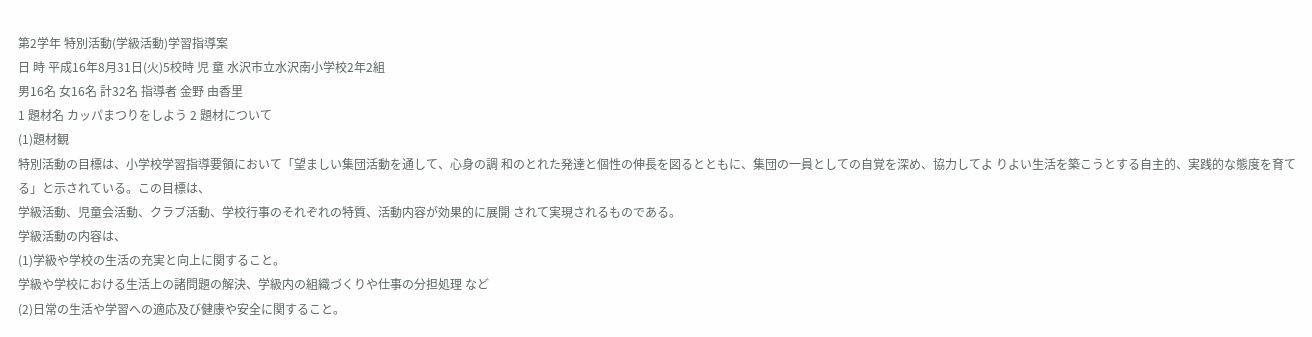第2学年 特別活動(学級活動)学習指導案
日 時 平成16年8月31日(火)5校時 児 童 水沢市立水沢南小学校2年2組
男16名 女16名 計32名 指導者 金野 由香里
1 題材名 カッパまつりをしよう 2 題材について
(1)題材観
特別活動の目標は、小学校学習指導要領において「望ましい集団活動を通して、心身の調 和のとれた発達と個性の伸長を図るとともに、集団の一員としての自覚を深め、協力してよ りよい生活を築こうとする自主的、実践的な態度を育てる」と示されている。この目標は、
学級活動、児童会活動、クラブ活動、学校行事のそれぞれの特質、活動内容が効果的に展開 されて実現されるものである。
学級活動の内容は、
(1)学級や学校の生活の充実と向上に関すること。
学級や学校における生活上の諸問題の解決、学級内の組織づくりや仕事の分担処理 など
(2)日常の生活や学習への適応及び健康や安全に関すること。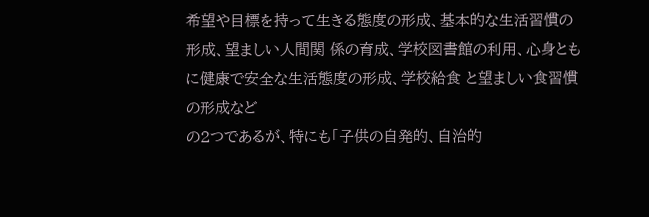希望や目標を持って生きる態度の形成、基本的な生活習慣の形成、望ましい人間関 係の育成、学校図書館の利用、心身ともに健康で安全な生活態度の形成、学校給食 と望ましい食習慣の形成など
の2つであるが、特にも「子供の自発的、自治的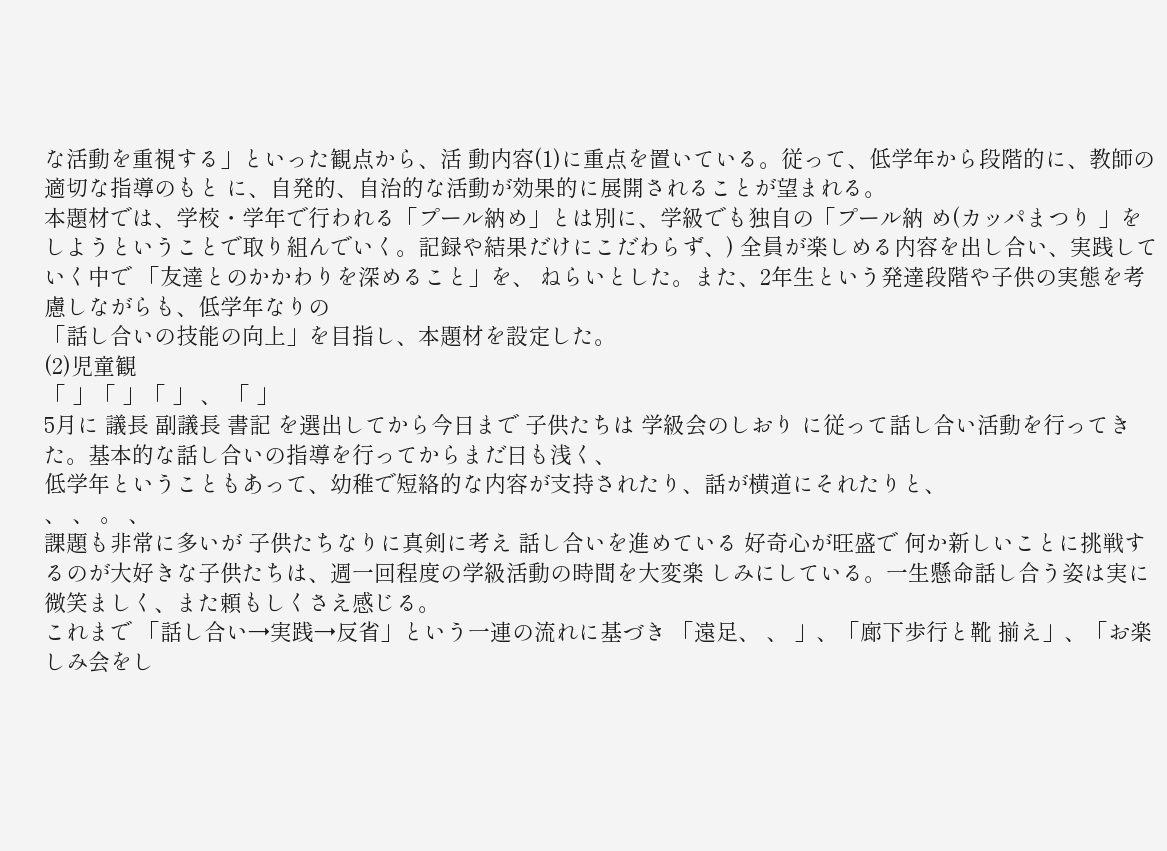な活動を重視する」といった観点から、活 動内容(1)に重点を置いている。従って、低学年から段階的に、教師の適切な指導のもと に、自発的、自治的な活動が効果的に展開されることが望まれる。
本題材では、学校・学年で行われる「プール納め」とは別に、学級でも独自の「プール納 め(カッパまつり 」をしようということで取り組んでいく。記録や結果だけにこだわらず、) 全員が楽しめる内容を出し合い、実践していく中で 「友達とのかかわりを深めること」を、 ねらいとした。また、2年生という発達段階や子供の実態を考慮しながらも、低学年なりの
「話し合いの技能の向上」を目指し、本題材を設定した。
(2)児童観
「 」「 」「 」 、 「 」
5月に 議長 副議長 書記 を選出してから今日まで 子供たちは 学級会のしおり に従って話し合い活動を行ってきた。基本的な話し合いの指導を行ってからまだ日も浅く、
低学年ということもあって、幼稚で短絡的な内容が支持されたり、話が横道にそれたりと、
、 、 。 、
課題も非常に多いが 子供たちなりに真剣に考え 話し合いを進めている 好奇心が旺盛で 何か新しいことに挑戦するのが大好きな子供たちは、週一回程度の学級活動の時間を大変楽 しみにしている。一生懸命話し合う姿は実に微笑ましく、また頼もしくさえ感じる。
これまで 「話し合い→実践→反省」という一連の流れに基づき 「遠足、 、 」、「廊下歩行と靴 揃え」、「お楽しみ会をし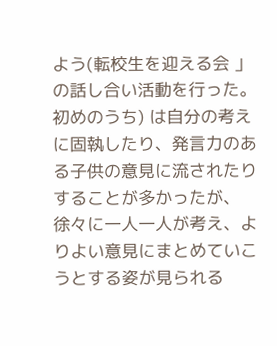よう(転校生を迎える会 」の話し合い活動を行った。初めのうち) は自分の考えに固執したり、発言力のある子供の意見に流されたりすることが多かったが、
徐々に一人一人が考え、よりよい意見にまとめていこうとする姿が見られる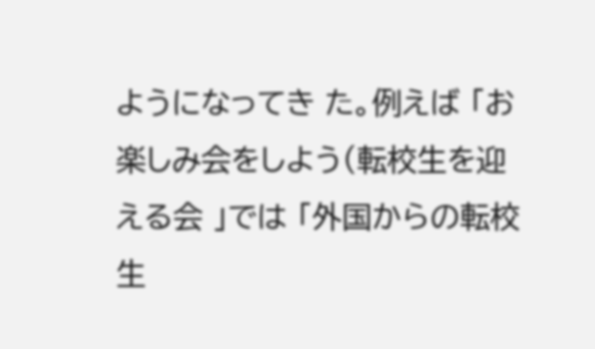ようになってき た。例えば 「お楽しみ会をしよう(転校生を迎える会 」では 「外国からの転校生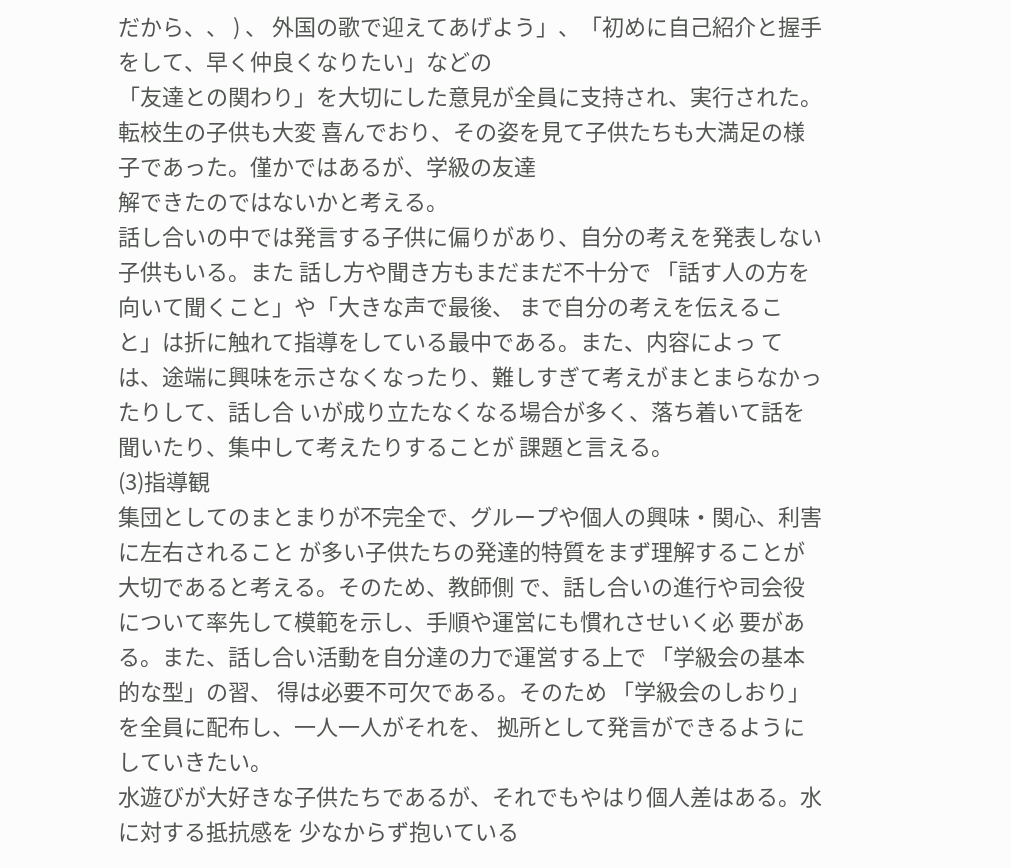だから、、 ) 、 外国の歌で迎えてあげよう」、「初めに自己紹介と握手をして、早く仲良くなりたい」などの
「友達との関わり」を大切にした意見が全員に支持され、実行された。転校生の子供も大変 喜んでおり、その姿を見て子供たちも大満足の様子であった。僅かではあるが、学級の友達
解できたのではないかと考える。
話し合いの中では発言する子供に偏りがあり、自分の考えを発表しない子供もいる。また 話し方や聞き方もまだまだ不十分で 「話す人の方を向いて聞くこと」や「大きな声で最後、 まで自分の考えを伝えること」は折に触れて指導をしている最中である。また、内容によっ ては、途端に興味を示さなくなったり、難しすぎて考えがまとまらなかったりして、話し合 いが成り立たなくなる場合が多く、落ち着いて話を聞いたり、集中して考えたりすることが 課題と言える。
(3)指導観
集団としてのまとまりが不完全で、グループや個人の興味・関心、利害に左右されること が多い子供たちの発達的特質をまず理解することが大切であると考える。そのため、教師側 で、話し合いの進行や司会役について率先して模範を示し、手順や運営にも慣れさせいく必 要がある。また、話し合い活動を自分達の力で運営する上で 「学級会の基本的な型」の習、 得は必要不可欠である。そのため 「学級会のしおり」を全員に配布し、一人一人がそれを、 拠所として発言ができるようにしていきたい。
水遊びが大好きな子供たちであるが、それでもやはり個人差はある。水に対する抵抗感を 少なからず抱いている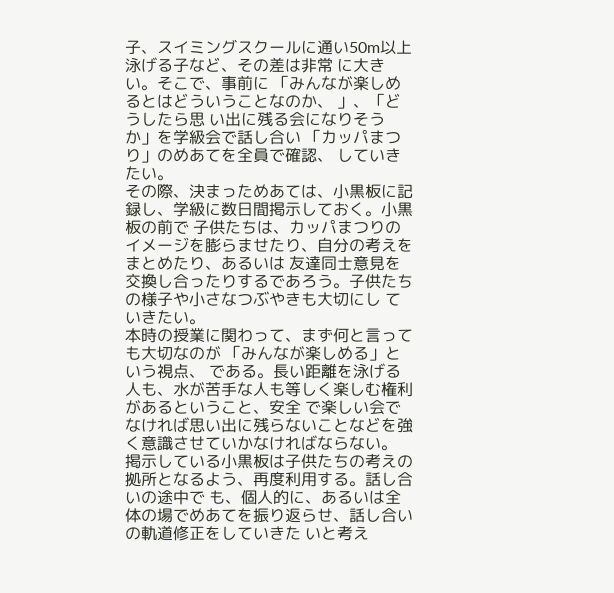子、スイミングスクールに通い50m以上泳げる子など、その差は非常 に大きい。そこで、事前に 「みんなが楽しめるとはどういうことなのか、 」、「どうしたら思 い出に残る会になりそうか」を学級会で話し合い 「カッパまつり」のめあてを全員で確認、 していきたい。
その際、決まっためあては、小黒板に記録し、学級に数日間掲示しておく。小黒板の前で 子供たちは、カッパまつりのイメージを膨らませたり、自分の考えをまとめたり、あるいは 友達同士意見を交換し合ったりするであろう。子供たちの様子や小さなつぶやきも大切にし ていきたい。
本時の授業に関わって、まず何と言っても大切なのが 「みんなが楽しめる」という視点、 である。長い距離を泳げる人も、水が苦手な人も等しく楽しむ権利があるということ、安全 で楽しい会でなければ思い出に残らないことなどを強く意識させていかなければならない。
掲示している小黒板は子供たちの考えの拠所となるよう、再度利用する。話し合いの途中で も、個人的に、あるいは全体の場でめあてを振り返らせ、話し合いの軌道修正をしていきた いと考え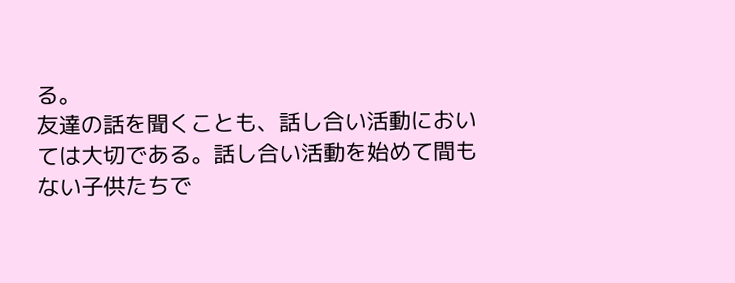る。
友達の話を聞くことも、話し合い活動においては大切である。話し合い活動を始めて間も ない子供たちで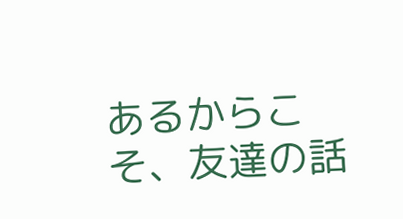あるからこそ、友達の話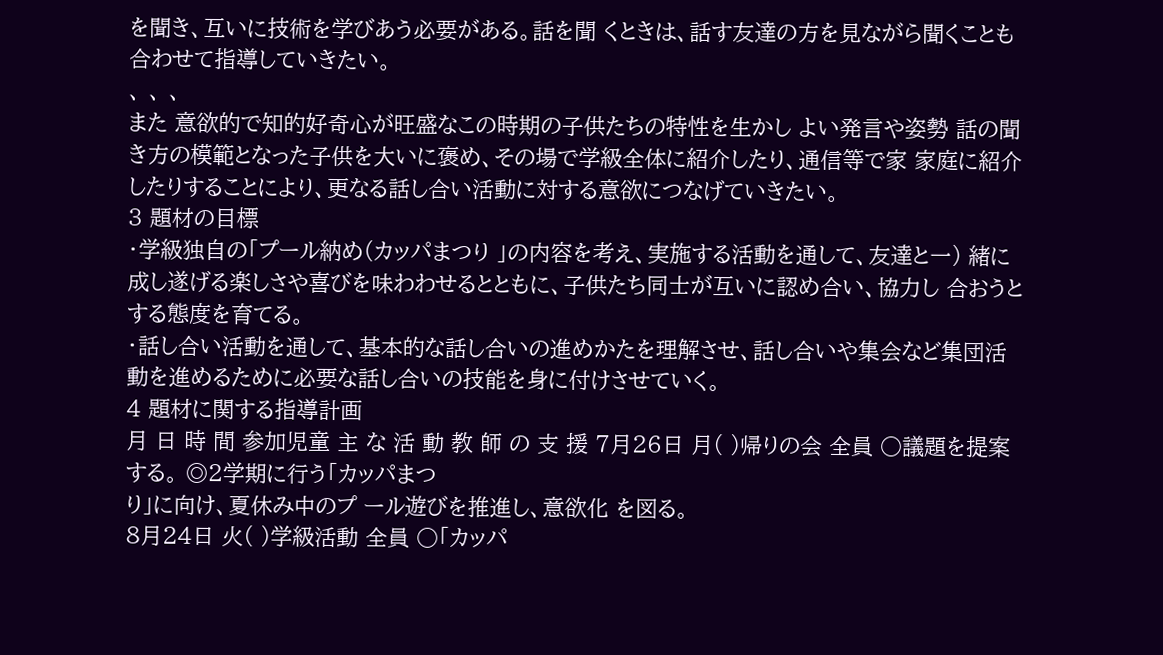を聞き、互いに技術を学びあう必要がある。話を聞 くときは、話す友達の方を見ながら聞くことも合わせて指導していきたい。
、 、 、
また 意欲的で知的好奇心が旺盛なこの時期の子供たちの特性を生かし よい発言や姿勢 話の聞き方の模範となった子供を大いに褒め、その場で学級全体に紹介したり、通信等で家 家庭に紹介したりすることにより、更なる話し合い活動に対する意欲につなげていきたい。
3 題材の目標
・学級独自の「プール納め(カッパまつり 」の内容を考え、実施する活動を通して、友達と一) 緒に成し遂げる楽しさや喜びを味わわせるとともに、子供たち同士が互いに認め合い、協力し 合おうとする態度を育てる。
・話し合い活動を通して、基本的な話し合いの進めかたを理解させ、話し合いや集会など集団活 動を進めるために必要な話し合いの技能を身に付けさせていく。
4 題材に関する指導計画
月 日 時 間 参加児童 主 な 活 動 教 師 の 支 援 7月26日 月( )帰りの会 全員 ○議題を提案する。 ◎2学期に行う「カッパまつ
り」に向け、夏休み中のプ ール遊びを推進し、意欲化 を図る。
8月24日 火( )学級活動 全員 ○「カッパ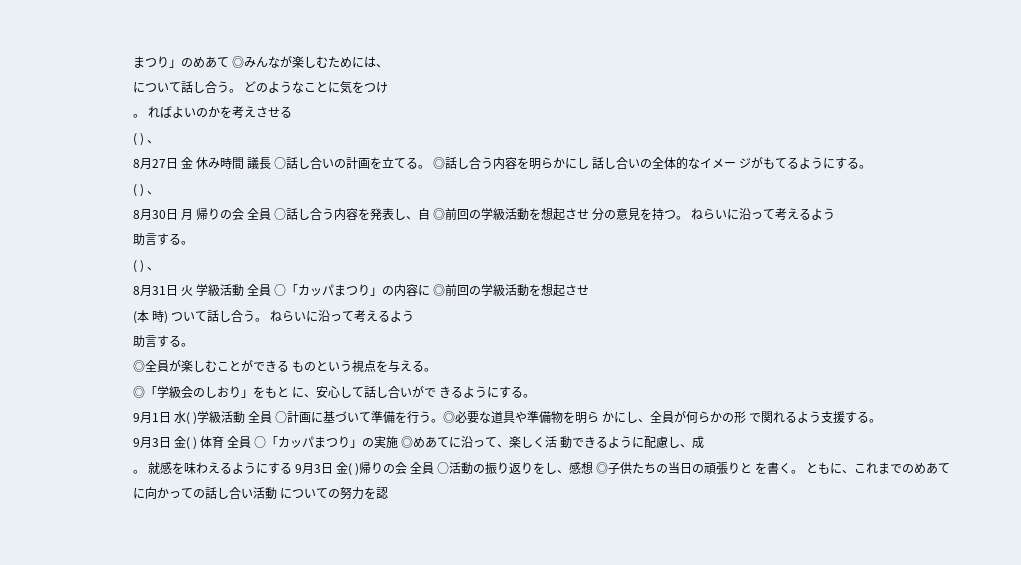まつり」のめあて ◎みんなが楽しむためには、
について話し合う。 どのようなことに気をつけ
。 ればよいのかを考えさせる
( ) 、
8月27日 金 休み時間 議長 ○話し合いの計画を立てる。 ◎話し合う内容を明らかにし 話し合いの全体的なイメー ジがもてるようにする。
( ) 、
8月30日 月 帰りの会 全員 ○話し合う内容を発表し、自 ◎前回の学級活動を想起させ 分の意見を持つ。 ねらいに沿って考えるよう
助言する。
( ) 、
8月31日 火 学級活動 全員 ○「カッパまつり」の内容に ◎前回の学級活動を想起させ
(本 時) ついて話し合う。 ねらいに沿って考えるよう
助言する。
◎全員が楽しむことができる ものという視点を与える。
◎「学級会のしおり」をもと に、安心して話し合いがで きるようにする。
9月1日 水( )学級活動 全員 ○計画に基づいて準備を行う。◎必要な道具や準備物を明ら かにし、全員が何らかの形 で関れるよう支援する。
9月3日 金( ) 体育 全員 ○「カッパまつり」の実施 ◎めあてに沿って、楽しく活 動できるように配慮し、成
。 就感を味わえるようにする 9月3日 金( )帰りの会 全員 ○活動の振り返りをし、感想 ◎子供たちの当日の頑張りと を書く。 ともに、これまでのめあて
に向かっての話し合い活動 についての努力を認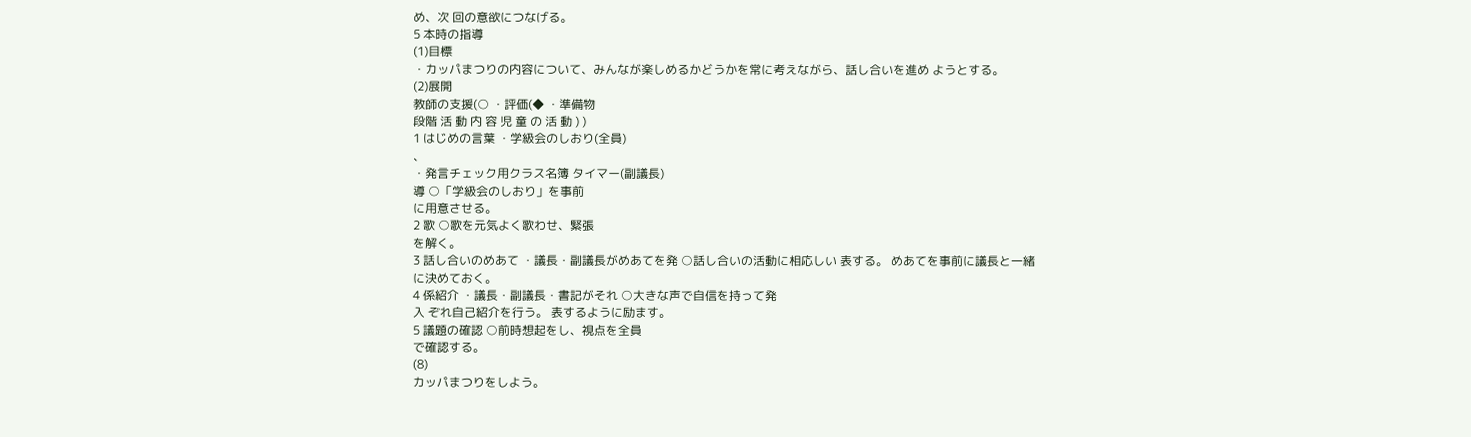め、次 回の意欲につなげる。
5 本時の指導
(1)目標
・カッパまつりの内容について、みんなが楽しめるかどうかを常に考えながら、話し合いを進め ようとする。
(2)展開
教師の支援(○ ・評価(◆ ・準備物
段階 活 動 内 容 児 童 の 活 動 ) )
1 はじめの言葉 ・学級会のしおり(全員)
、
・発言チェック用クラス名簿 タイマー(副議長)
導 ○「学級会のしおり」を事前
に用意させる。
2 歌 ○歌を元気よく歌わせ、緊張
を解く。
3 話し合いのめあて ・議長・副議長がめあてを発 ○話し合いの活動に相応しい 表する。 めあてを事前に議長と一緒
に決めておく。
4 係紹介 ・議長・副議長・書記がそれ ○大きな声で自信を持って発
入 ぞれ自己紹介を行う。 表するように励ます。
5 議題の確認 ○前時想起をし、視点を全員
で確認する。
(8)
カッパまつりをしよう。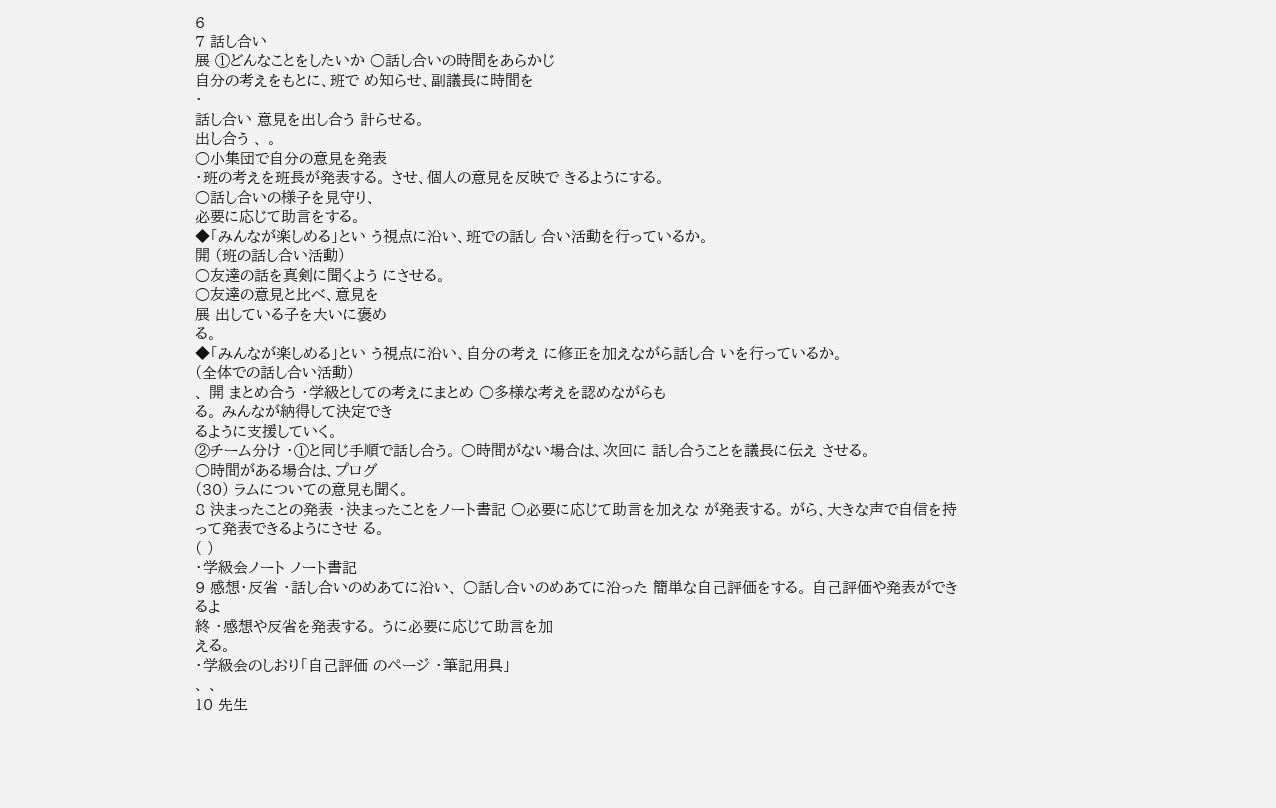6
7 話し合い
展 ①どんなことをしたいか ○話し合いの時間をあらかじ
自分の考えをもとに、班で め知らせ、副議長に時間を
・
話し合い 意見を出し合う 計らせる。
出し合う 、 。
○小集団で自分の意見を発表
・班の考えを班長が発表する。 させ、個人の意見を反映で きるようにする。
○話し合いの様子を見守り、
必要に応じて助言をする。
◆「みんなが楽しめる」とい う視点に沿い、班での話し 合い活動を行っているか。
開 (班の話し合い活動)
○友達の話を真剣に聞くよう にさせる。
○友達の意見と比べ、意見を
展 出している子を大いに褒め
る。
◆「みんなが楽しめる」とい う視点に沿い、自分の考え に修正を加えながら話し合 いを行っているか。
(全体での話し合い活動)
、 開 まとめ合う ・学級としての考えにまとめ ○多様な考えを認めながらも
る。 みんなが納得して決定でき
るように支援していく。
②チーム分け ・①と同じ手順で話し合う。 ○時間がない場合は、次回に 話し合うことを議長に伝え させる。
○時間がある場合は、プログ
(30) ラムについての意見も聞く。
8 決まったことの発表 ・決まったことをノート書記 ○必要に応じて助言を加えな が発表する。 がら、大きな声で自信を持 って発表できるようにさせ る。
( )
・学級会ノート ノート書記
9 感想・反省 ・話し合いのめあてに沿い、 ○話し合いのめあてに沿った 簡単な自己評価をする。 自己評価や発表ができるよ
終 ・感想や反省を発表する。 うに必要に応じて助言を加
える。
・学級会のしおり「自己評価 のページ ・筆記用具」
、 、
10 先生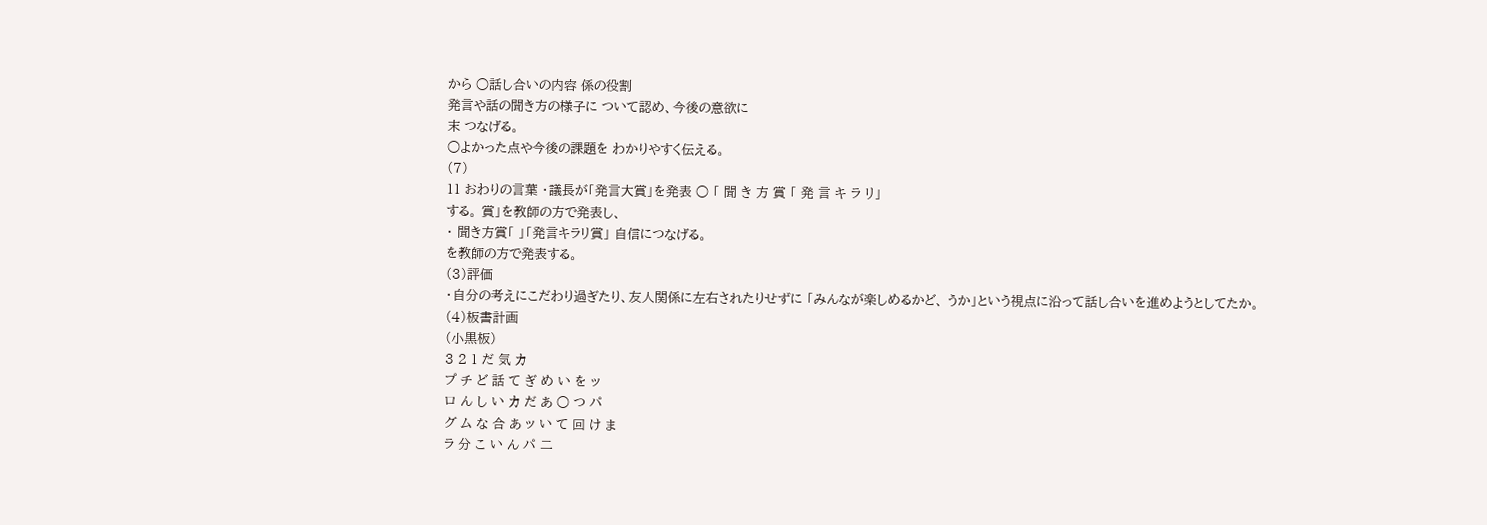から ○話し合いの内容 係の役割
発言や話の聞き方の様子に ついて認め、今後の意欲に
末 つなげる。
○よかった点や今後の課題を わかりやすく伝える。
(7)
11 おわりの言葉 ・議長が「発言大賞」を発表 ○ 「 聞 き 方 賞 「 発 言 キ ラ リ」
する。 賞」を教師の方で発表し、
・ 聞き方賞「 」「発言キラリ賞」 自信につなげる。
を教師の方で発表する。
(3)評価
・自分の考えにこだわり過ぎたり、友人関係に左右されたりせずに 「みんなが楽しめるかど、 うか」という視点に沿って話し合いを進めようとしてたか。
(4)板書計画
(小黒板)
3 2 1 だ 気 カ
プ チ ど 話 て ぎ め い を ッ
ロ ん し い カ だ あ ○ つ パ
グ ム な 合 あ ッ い て 回 け ま
ラ 分 こ い ん パ 二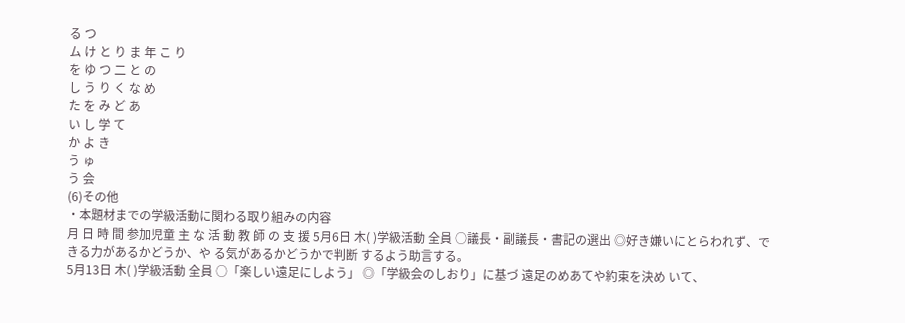る つ
ム け と り ま 年 こ り
を ゆ つ 二 と の
し う り く な め
た を み ど あ
い し 学 て
か よ き
う ゅ
う 会
(6)その他
・本題材までの学級活動に関わる取り組みの内容
月 日 時 間 参加児童 主 な 活 動 教 師 の 支 援 5月6日 木( )学級活動 全員 ○議長・副議長・書記の選出 ◎好き嫌いにとらわれず、で
きる力があるかどうか、や る気があるかどうかで判断 するよう助言する。
5月13日 木( )学級活動 全員 ○「楽しい遠足にしよう」 ◎「学級会のしおり」に基づ 遠足のめあてや約束を決め いて、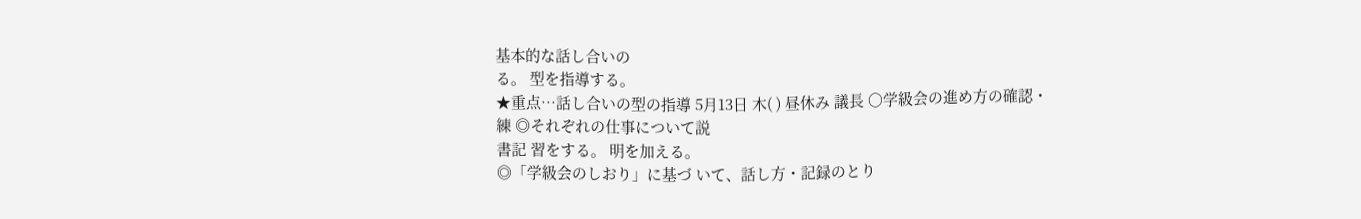基本的な話し合いの
る。 型を指導する。
★重点…話し合いの型の指導 5月13日 木( ) 昼休み 議長 ○学級会の進め方の確認・練 ◎それぞれの仕事について説
書記 習をする。 明を加える。
◎「学級会のしおり」に基づ いて、話し方・記録のとり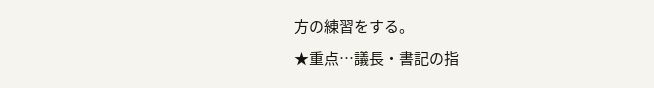方の練習をする。
★重点…議長・書記の指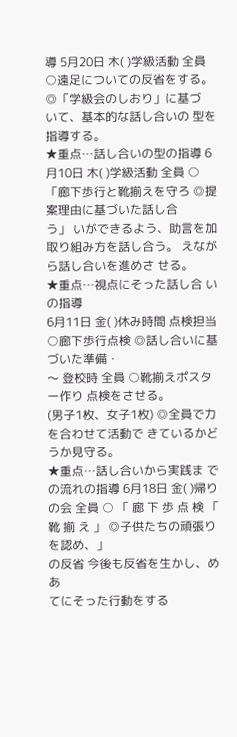導 5月20日 木( )学級活動 全員 ○遠足についての反省をする。◎「学級会のしおり」に基づ
いて、基本的な話し合いの 型を指導する。
★重点…話し合いの型の指導 6月10日 木( )学級活動 全員 ○「廊下歩行と靴揃えを守ろ ◎提案理由に基づいた話し合
う」 いができるよう、助言を加
取り組み方を話し合う。 えながら話し合いを進めさ せる。
★重点…視点にそった話し合 いの指導
6月11日 金( )休み時間 点検担当 ○廊下歩行点検 ◎話し合いに基づいた準備・
〜 登校時 全員 ○靴揃えポスター作り 点検をさせる。
(男子1枚、女子1枚) ◎全員で力を合わせて活動で きているかどうか見守る。
★重点…話し合いから実践ま での流れの指導 6月18日 金( )帰りの会 全員 ○ 「 廊 下 歩 点 検 「 靴 揃 え 」 ◎子供たちの頑張りを認め、」
の反省 今後も反省を生かし、めあ
てにそった行動をする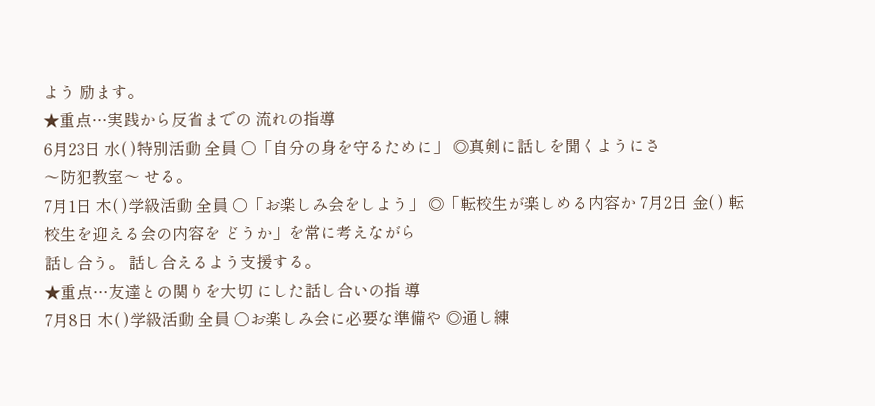よう 励ます。
★重点…実践から反省までの 流れの指導
6月23日 水( )特別活動 全員 ○「自分の身を守るために」 ◎真剣に話しを聞くようにさ
〜防犯教室〜 せる。
7月1日 木( )学級活動 全員 ○「お楽しみ会をしよう」 ◎「転校生が楽しめる内容か 7月2日 金( ) 転校生を迎える会の内容を どうか」を常に考えながら
話し合う。 話し合えるよう支援する。
★重点…友達との関りを大切 にした話し合いの指 導
7月8日 木( )学級活動 全員 ○お楽しみ会に必要な準備や ◎通し練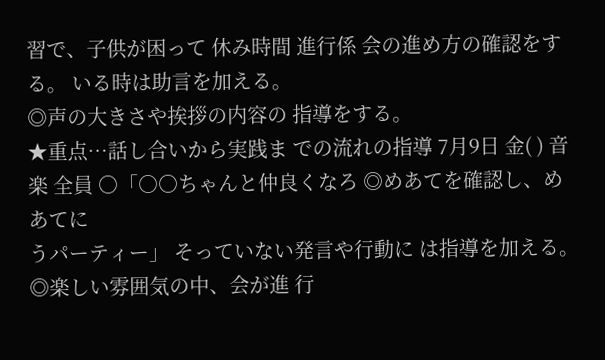習で、子供が困って 休み時間 進行係 会の進め方の確認をする。 いる時は助言を加える。
◎声の大きさや挨拶の内容の 指導をする。
★重点…話し合いから実践ま での流れの指導 7月9日 金( ) 音楽 全員 ○「○○ちゃんと仲良くなろ ◎めあてを確認し、めあてに
うパーティー」 そっていない発言や行動に は指導を加える。
◎楽しい雰囲気の中、会が進 行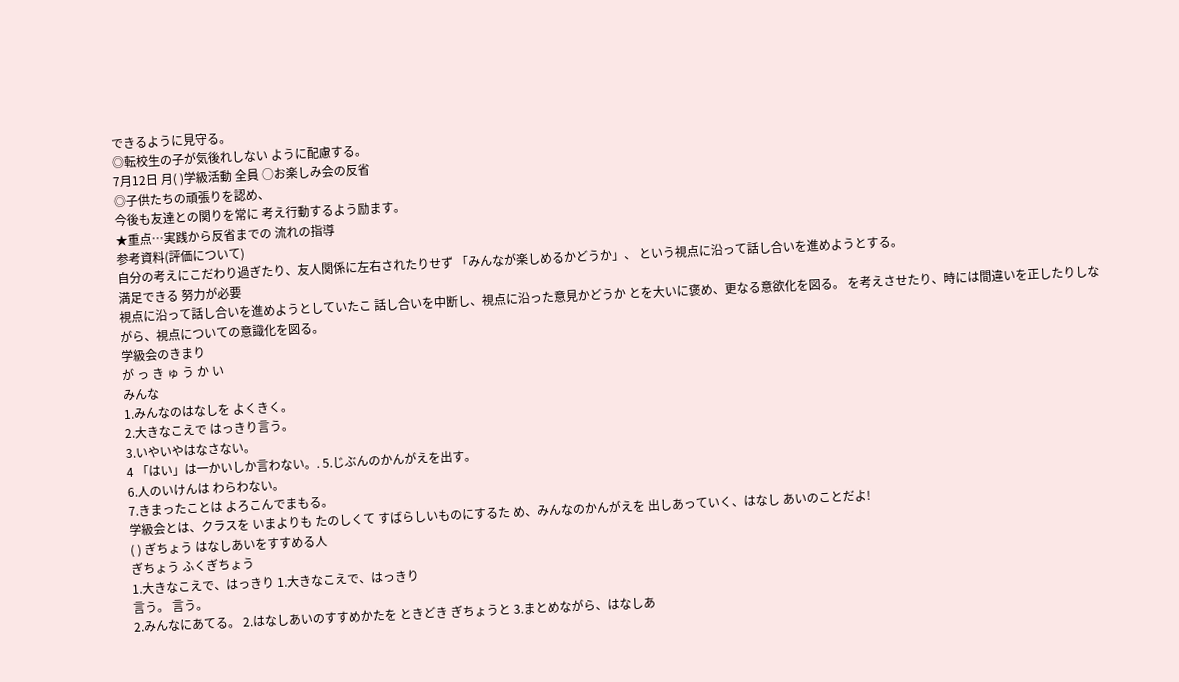できるように見守る。
◎転校生の子が気後れしない ように配慮する。
7月12日 月( )学級活動 全員 ○お楽しみ会の反省
◎子供たちの頑張りを認め、
今後も友達との関りを常に 考え行動するよう励ます。
★重点…実践から反省までの 流れの指導
参考資料(評価について)
自分の考えにこだわり過ぎたり、友人関係に左右されたりせず 「みんなが楽しめるかどうか」、 という視点に沿って話し合いを進めようとする。
満足できる 努力が必要
視点に沿って話し合いを進めようとしていたこ 話し合いを中断し、視点に沿った意見かどうか とを大いに褒め、更なる意欲化を図る。 を考えさせたり、時には間違いを正したりしな
がら、視点についての意識化を図る。
学級会のきまり
が っ き ゅ う か い
みんな
1.みんなのはなしを よくきく。
2.大きなこえで はっきり言う。
3.いやいやはなさない。
4 「はい」は一かいしか言わない。. 5.じぶんのかんがえを出す。
6.人のいけんは わらわない。
7.きまったことは よろこんでまもる。
学級会とは、クラスを いまよりも たのしくて すばらしいものにするた め、みんなのかんがえを 出しあっていく、はなし あいのことだよ!
( ) ぎちょう はなしあいをすすめる人
ぎちょう ふくぎちょう
1.大きなこえで、はっきり 1.大きなこえで、はっきり
言う。 言う。
2.みんなにあてる。 2.はなしあいのすすめかたを ときどき ぎちょうと 3.まとめながら、はなしあ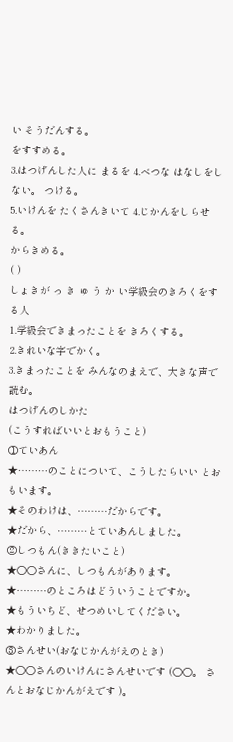い そうだんする。
をすすめる。
3.はつげんした人に まるを 4.べつな はなしをしない。 つける。
5.いけんを たくさんきいて 4.じかんをしらせる。
からきめる。
( )
しょきが っ き ゅ う か い学級会のきろくをする人
1.学級会できまったことを きろくする。
2.きれいな字でかく。
3.きまったことを みんなのまえで、大きな声で読む。
はつげんのしかた
(こうすればいいとおもうこと)
①ていあん
★………のことについて、こうしたらいい とおもいます。
★そのわけは、………だからです。
★だから、………とていあんしました。
②しつもん(ききたいこと)
★〇〇さんに、しつもんがあります。
★………のところはどういうことですか。
★もういちど、せつめいしてください。
★わかりました。
③さんせい(おなじかんがえのとき)
★〇〇さんのいけんにさんせいです (〇〇。 さんとおなじかんがえです )。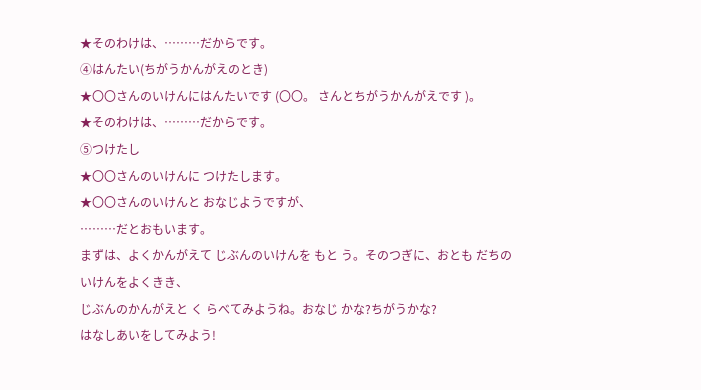★そのわけは、………だからです。
④はんたい(ちがうかんがえのとき)
★〇〇さんのいけんにはんたいです (〇〇。 さんとちがうかんがえです )。
★そのわけは、………だからです。
⑤つけたし
★〇〇さんのいけんに つけたします。
★〇〇さんのいけんと おなじようですが、
………だとおもいます。
まずは、よくかんがえて じぶんのいけんを もと う。そのつぎに、おとも だちのいけんをよくきき、
じぶんのかんがえと く らべてみようね。おなじ かな?ちがうかな?
はなしあいをしてみよう!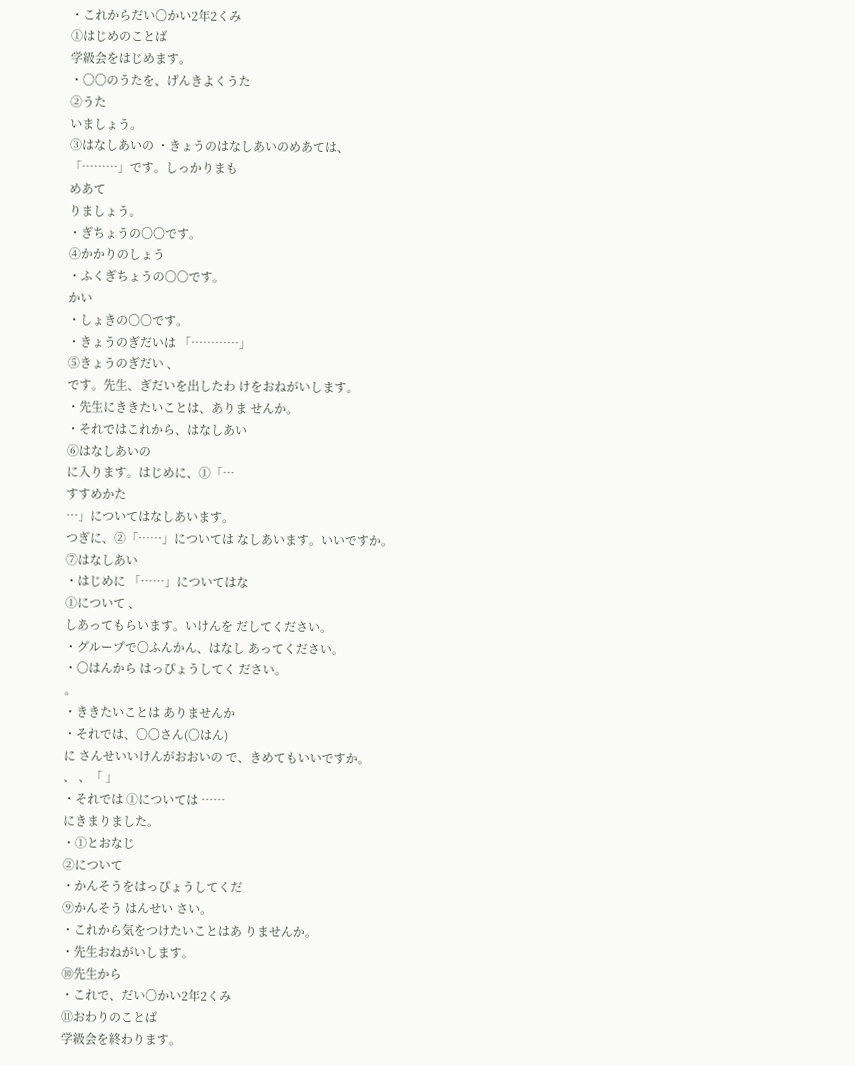・これからだい〇かい2年2くみ
①はじめのことば
学級会をはじめます。
・〇〇のうたを、げんきよくうた
②うた
いましょう。
③はなしあいの ・きょうのはなしあいのめあては、
「………」です。しっかりまも
めあて
りましょう。
・ぎちょうの〇〇です。
④かかりのしょう
・ふくぎちょうの〇〇です。
かい
・しょきの〇〇です。
・きょうのぎだいは 「…………」
⑤きょうのぎだい 、
です。先生、ぎだいを出したわ けをおねがいします。
・先生にききたいことは、ありま せんか。
・それではこれから、はなしあい
⑥はなしあいの
に入ります。はじめに、①「…
すすめかた
…」についてはなしあいます。
つぎに、②「……」については なしあいます。いいですか。
⑦はなしあい
・はじめに 「……」についてはな
①について 、
しあってもらいます。いけんを だしてください。
・グループで〇ふんかん、はなし あってください。
・〇はんから はっぴょうしてく ださい。
。
・ききたいことは ありませんか
・それでは、〇〇さん(〇はん)
に さんせいいけんがおおいの で、きめてもいいですか。
、 、「 」
・それでは ①については ……
にきまりました。
・①とおなじ
②について
・かんそうをはっぴょうしてくだ
⑨かんそう はんせい さい。
・これから気をつけたいことはあ りませんか。
・先生おねがいします。
⑩先生から
・これで、だい〇かい2年2くみ
⑪おわりのことば
学級会を終わります。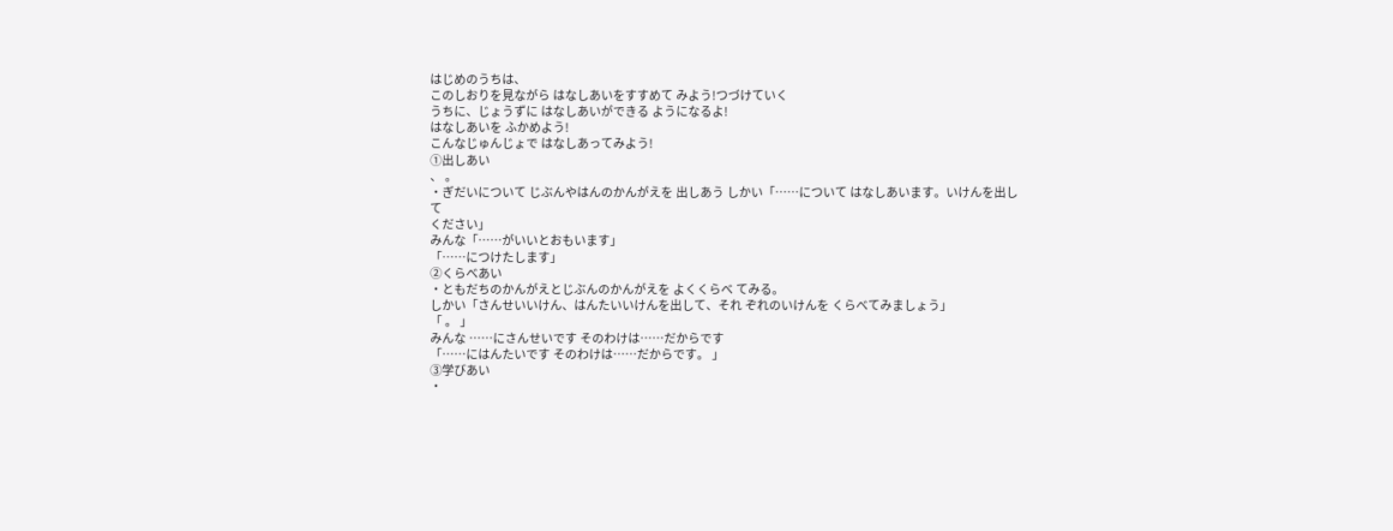はじめのうちは、
このしおりを見ながら はなしあいをすすめて みよう!つづけていく
うちに、じょうずに はなしあいができる ようになるよ!
はなしあいを ふかめよう!
こんなじゅんじょで はなしあってみよう!
①出しあい
、 。
・ぎだいについて じぶんやはんのかんがえを 出しあう しかい「……について はなしあいます。いけんを出して
ください」
みんな「……がいいとおもいます」
「……につけたします」
②くらべあい
・ともだちのかんがえとじぶんのかんがえを よくくらべ てみる。
しかい「さんせいいけん、はんたいいけんを出して、それ ぞれのいけんを くらべてみましょう」
「 。 」
みんな ……にさんせいです そのわけは……だからです
「……にはんたいです そのわけは……だからです。 」
③学びあい
・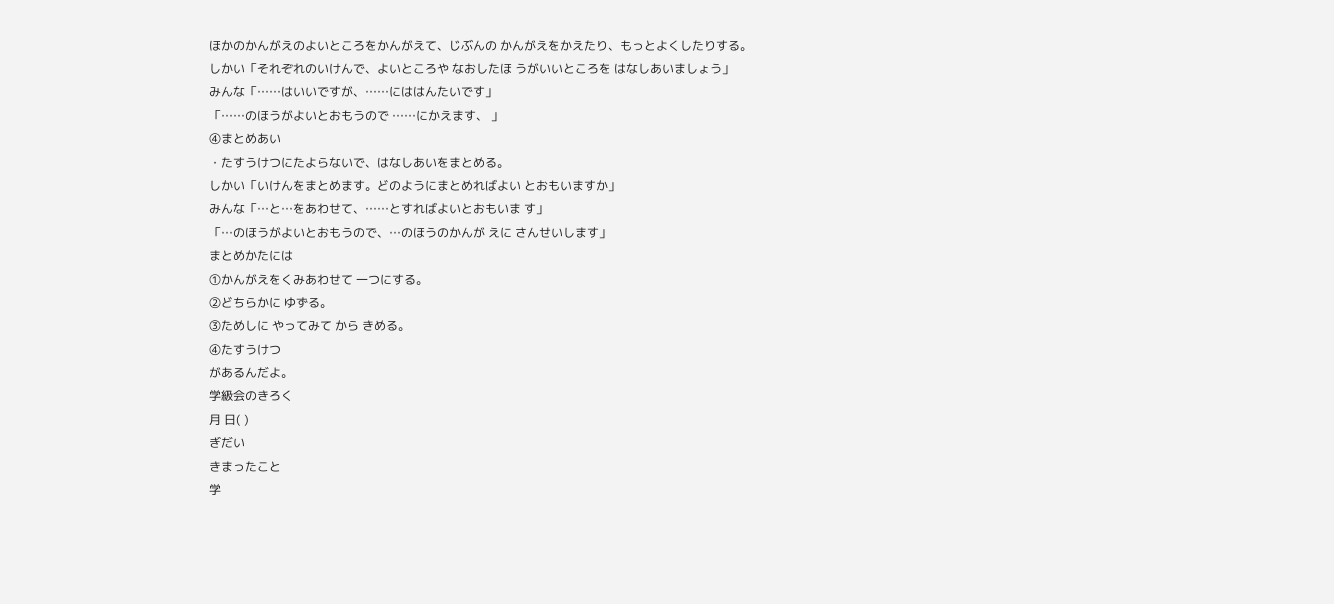ほかのかんがえのよいところをかんがえて、じぶんの かんがえをかえたり、もっとよくしたりする。
しかい「それぞれのいけんで、よいところや なおしたほ うがいいところを はなしあいましょう」
みんな「……はいいですが、……にははんたいです」
「……のほうがよいとおもうので ……にかえます、 」
④まとめあい
・たすうけつにたよらないで、はなしあいをまとめる。
しかい「いけんをまとめます。どのようにまとめればよい とおもいますか」
みんな「…と…をあわせて、……とすればよいとおもいま す」
「…のほうがよいとおもうので、…のほうのかんが えに さんせいします」
まとめかたには
①かんがえをくみあわせて 一つにする。
②どちらかに ゆずる。
③ためしに やってみて から きめる。
④たすうけつ
があるんだよ。
学級会のきろく
月 日( )
ぎだい
きまったこと
学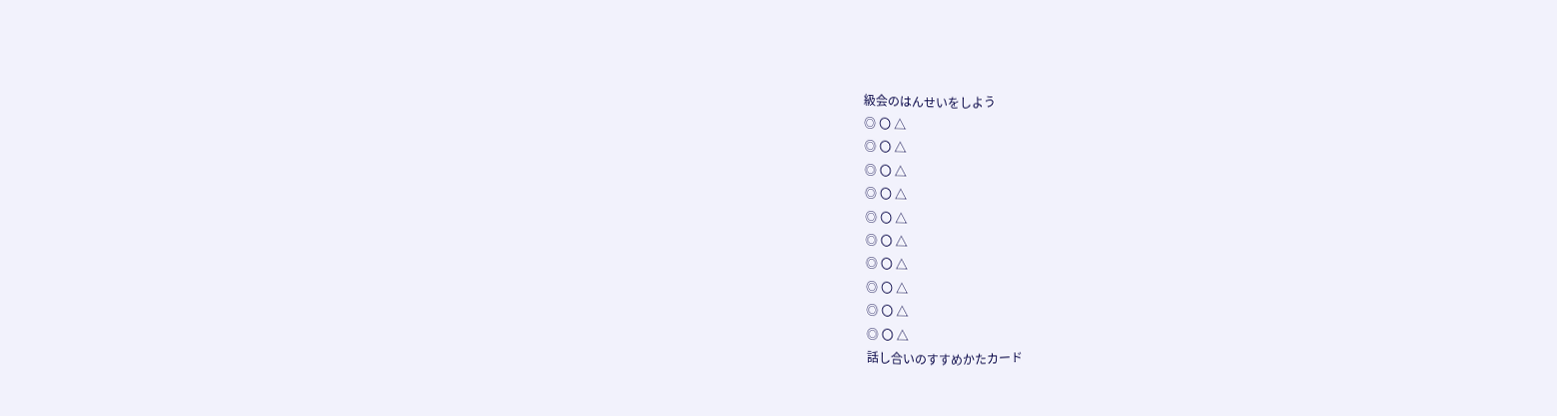級会のはんせいをしよう
◎ 〇 △
◎ 〇 △
◎ 〇 △
◎ 〇 △
◎ 〇 △
◎ 〇 △
◎ 〇 △
◎ 〇 △
◎ 〇 △
◎ 〇 △
話し合いのすすめかたカード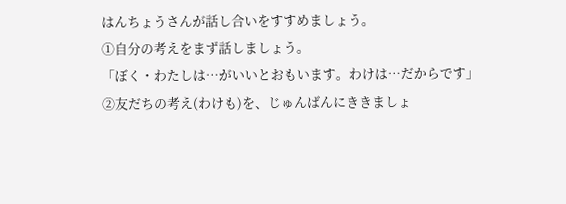はんちょうさんが話し合いをすすめましょう。
①自分の考えをまず話しましょう。
「ぼく・わたしは…がいいとおもいます。わけは…だからです」
②友だちの考え(わけも)を、じゅんばんにききましょ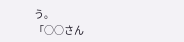う。
「○○さん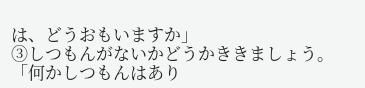は、どうおもいますか」
③しつもんがないかどうかききましょう。
「何かしつもんはあり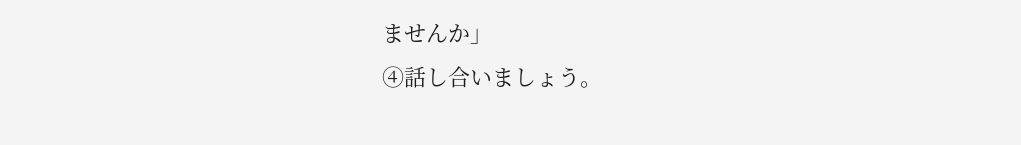ませんか」
④話し合いましょう。